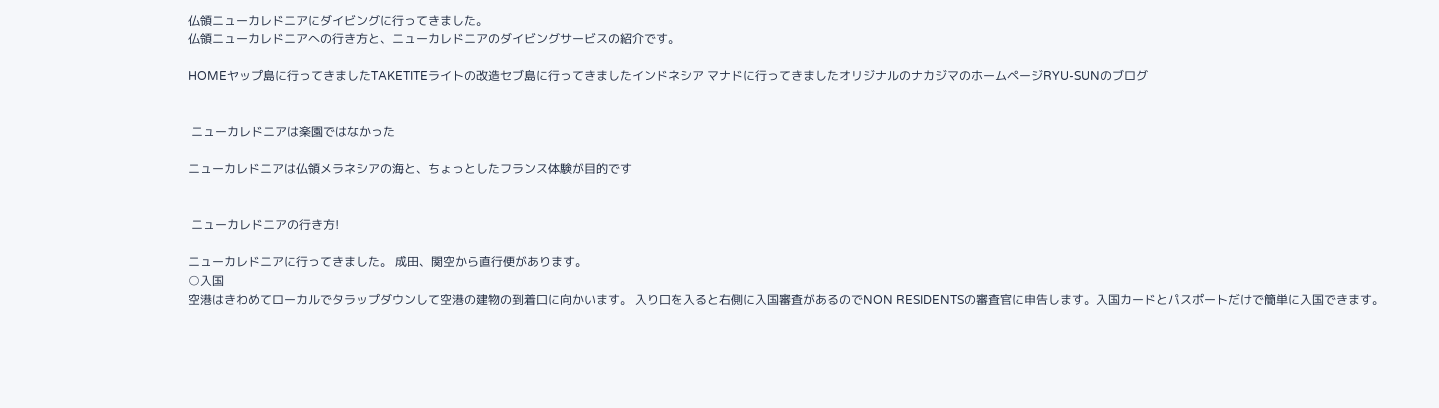仏領ニューカレドニアにダイビングに行ってきました。
仏領ニューカレドニアへの行き方と、ニューカレドニアのダイビングサービスの紹介です。

HOMEヤップ島に行ってきましたTAKETITEライトの改造セブ島に行ってきましたインドネシア マナドに行ってきましたオリジナルのナカジマのホームページRYU-SUNのブログ


 ニューカレドニアは楽園ではなかった

ニューカレドニアは仏領メラネシアの海と、ちょっとしたフランス体験が目的です


 ニューカレドニアの行き方!

ニューカレドニアに行ってきました。 成田、関空から直行便があります。
○入国
空港はきわめてローカルでタラップダウンして空港の建物の到着口に向かいます。 入り口を入ると右側に入国審査があるのでNON RESIDENTSの審査官に申告します。入国カードとパスポートだけで簡単に入国できます。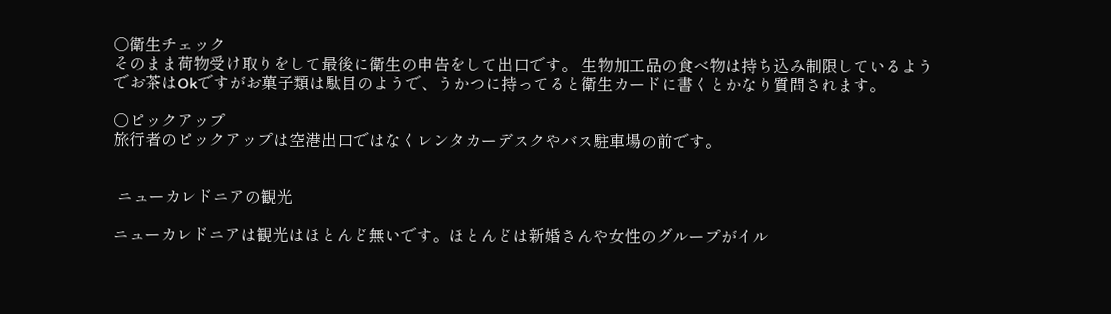○衛生チェック
そのまま荷物受け取りをして最後に衛生の申告をして出口です。 生物加工品の食べ物は持ち込み制限しているようでお茶はOkですがお菓子類は駄目のようで、うかつに持ってると衛生カードに書くとかなり質問されます。

○ピックアップ
旅行者のピックアップは空港出口ではなくレンタカーデスクやバス駐車場の前です。


 ニューカレドニアの観光

ニューカレドニアは観光はほとんど無いです。ほとんどは新婚さんや女性のグループがイル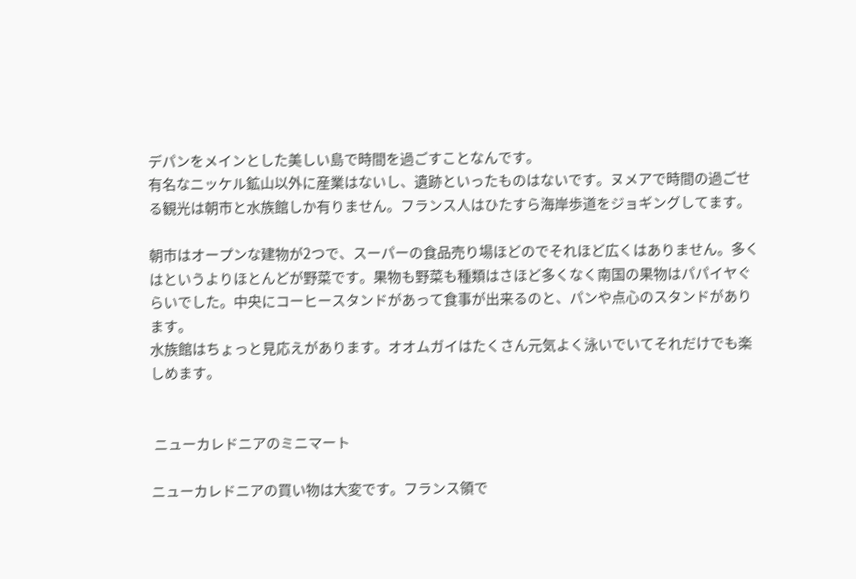デパンをメインとした美しい島で時間を過ごすことなんです。
有名なニッケル鉱山以外に産業はないし、遺跡といったものはないです。ヌメアで時間の過ごせる観光は朝市と水族館しか有りません。フランス人はひたすら海岸歩道をジョギングしてます。

朝市はオープンな建物が2つで、スーパーの食品売り場ほどのでそれほど広くはありません。多くはというよりほとんどが野菜です。果物も野菜も種類はさほど多くなく南国の果物はパパイヤぐらいでした。中央にコーヒースタンドがあって食事が出来るのと、パンや点心のスタンドがあります。
水族館はちょっと見応えがあります。オオムガイはたくさん元気よく泳いでいてそれだけでも楽しめます。


 ニューカレドニアのミニマート

ニューカレドニアの買い物は大変です。フランス領で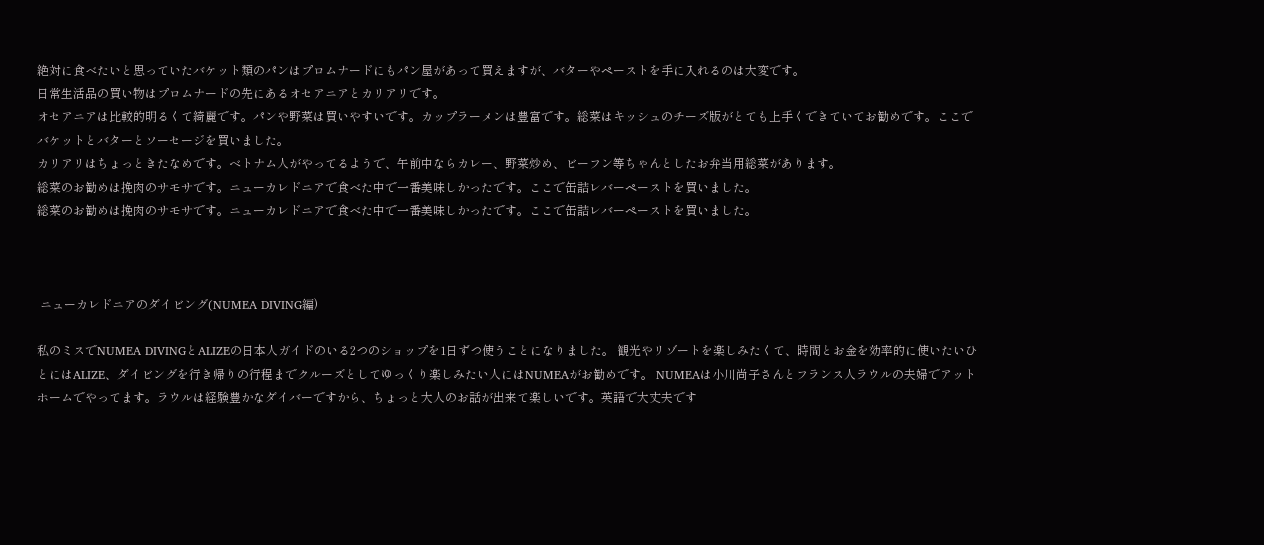絶対に食べたいと思っていたバケット類のパンはプロムナードにもパン屋があって買えますが、バターやペーストを手に入れるのは大変です。
日常生活品の買い物はプロムナードの先にあるオセアニアとカリアリです。
オセアニアは比較的明るくて綺麗です。パンや野菜は買いやすいです。カップラーメンは豊富です。総菜はキッシュのチーズ版がとても上手くできていてお勧めです。ここでバケットとバターとソーセージを買いました。
カリアリはちょっときたなめです。ベトナム人がやってるようで、午前中ならカレー、野菜炒め、ビーフン等ちゃんとしたお弁当用総菜があります。
総菜のお勧めは挽肉のサモサです。ニューカレドニアで食べた中で一番美味しかったです。ここで缶詰レバーペーストを買いました。
総菜のお勧めは挽肉のサモサです。ニューカレドニアで食べた中で一番美味しかったです。ここで缶詰レバーペーストを買いました。



 ニューカレドニアのダイビング(NUMEA DIVING編)

私のミスでNUMEA DIVINGとALIZEの日本人ガイドのいる2つのショップを1日ずつ使うことになりました。 観光やリゾートを楽しみたくて、時間とお金を効率的に使いたいひとにはALIZE、ダイビングを行き帰りの行程までクルーズとしてゆっくり楽しみたい人にはNUMEAがお勧めです。 NUMEAは小川尚子さんとフランス人ラウルの夫婦でアットホームでやってます。ラウルは経験豊かなダイバーですから、ちょっと大人のお話が出来て楽しいです。英語で大丈夫です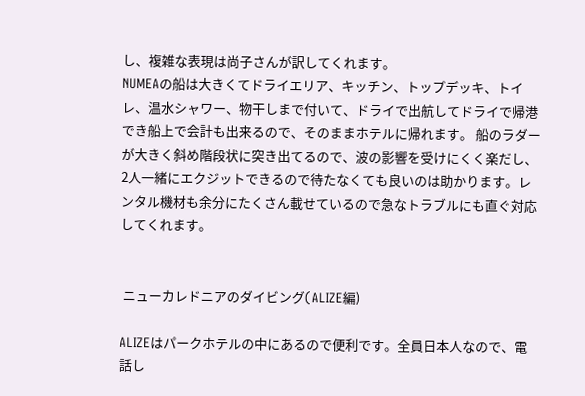し、複雑な表現は尚子さんが訳してくれます。
NUMEAの船は大きくてドライエリア、キッチン、トップデッキ、トイレ、温水シャワー、物干しまで付いて、ドライで出航してドライで帰港でき船上で会計も出来るので、そのままホテルに帰れます。 船のラダーが大きく斜め階段状に突き出てるので、波の影響を受けにくく楽だし、2人一緒にエクジットできるので待たなくても良いのは助かります。レンタル機材も余分にたくさん載せているので急なトラブルにも直ぐ対応してくれます。


 ニューカレドニアのダイビング(ALIZE編)

ALIZEはパークホテルの中にあるので便利です。全員日本人なので、電話し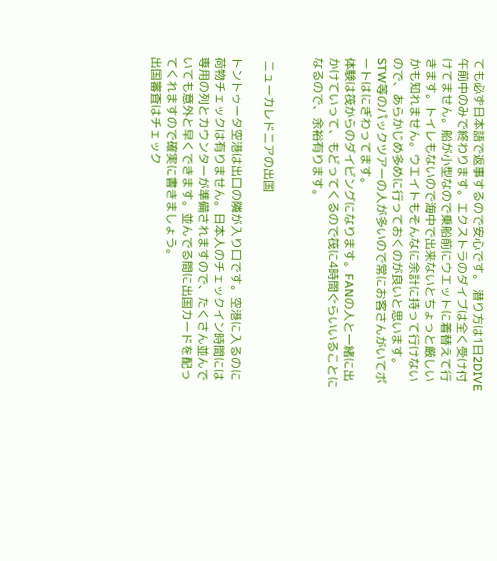ても必ず日本語で返事するので安心です。 潜り方は1日2DIVE午前中のみで終わります。エクストラのダイブは全く受け付けてません。船が小型なので乗船前にウエットに着替えて行きます。トイレもないので海中で出来ないとちょっと厳しいかも知れません。ウエイトもそんなに余計に持って行けないので、あらかじめ多めに行っておくのが良いと思います。STW等のパックツアーの人が多いので常にお客さんがいてボートはにぎわってます。
体験は筏からのダイビングになります。FANの人と一緒に出かけていって、もどってくるので筏に4時間ぐらいいることになるので、余裕有ります。


 ニューカレドニアの出国

トントゥータ空港は出口の隣が入り口です。空港に入るのに荷物チェックは有りません。日本人のチェックイン時間には専用の列とカウンターが準備されますので、たくさん並んでいても意外と早くできます。並んでる間に出国カードを配ってくれますので確実に書きましょう。
出国審査はチェック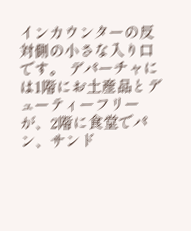インカウンターの反対側の小さな入り口です。 デパーチャには1階にお土産品とデューティーフリーが、2階に食堂でパン、サンド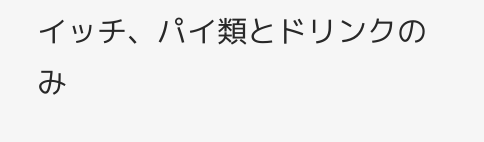イッチ、パイ類とドリンクのみ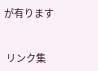が有ります


 リンク集